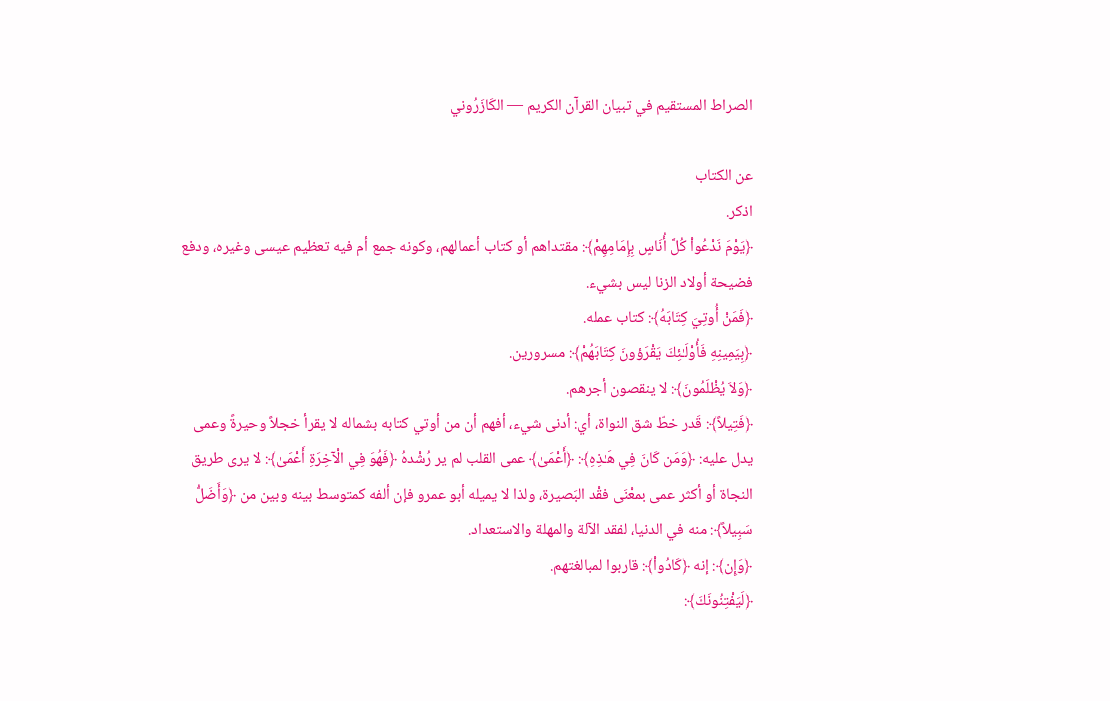الصراط المستقيم في تبيان القرآن الكريم — الكَازَرُوني

عن الكتاب
اذكر.
﴿يَوْمَ نَدْعُواْ كُلَّ أُنَاسٍ بِإِمَامِهِمْ﴾: مقتداهم أو كتاب أعمالهم، وكونه جمع أم فيه تعظيم عيسى وغيره، ودفع فضيحة أولاد الزنا ليس بشيء.
﴿فَمَنْ أُوتِيَ كِتَابَهُ﴾: كتاب عمله.
﴿بِيَمِينِهِ فَأُوْلَـٰئِكَ يَقْرَؤونَ كِتَابَهُمْ﴾: مسرورين.
﴿وَلاَ يُظْلَمُونَ﴾: لا ينقصون أجرهم.
﴿فَتِيلاً﴾: قَدر خطّ شق النواة، أي: أدنى شيء، أفهم أن من أوتي كتابه بشماله لا يقرأ خجلاً وحيرةً وعمى يدل عليه: ﴿وَمَن كَانَ فِي هَـٰذِهِ﴾: ﴿أَعْمَىٰ﴾ عمى القلب لم ير رُشْدهُ ﴿فَهُوَ فِي الْآخِرَةِ أَعْمَىٰ﴾: لا يرى طريق النجاة أو أكثر عمى بمعْنَى فقْد البَصيرة، ولذا لا يميله أبو عمرو فإن ألفه كمتوسط بينه وبين من ﴿وَأَضَلُّ سَبِيلاً﴾: منه في الدنيا، لفقد الآلة والمهلة والاستعداد.
﴿وَإِن﴾: إنه ﴿كَادُواْ﴾: قاربوا لمبالغتهم.
﴿لَيَفْتِنُونَكَ﴾: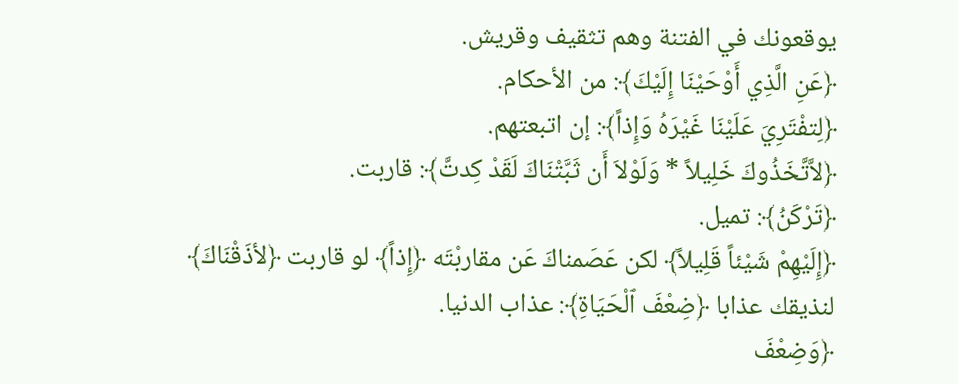يوقعونك في الفتنة وهم تثقيف وقريش.
﴿عَنِ الَّذِي أَوْحَيْنَا إِلَيْكَ﴾: من الأحكام.
﴿لِتفْتَرِيَ عَلَيْنَا غَيْرَهُ وَإِذاً﴾: إن اتبعتهم.
﴿لاَّتَّخَذُوكَ خَلِيلاً * وَلَوْلاَ أَن ثَبَّتْنَاكَ لَقَدْ كِدتَّ﴾: قاربت.
﴿تَرْكَنُ﴾: تميل.
﴿إِلَيْهِمْ شَيْئاً قَلِيلاً﴾ لكن عَصَمناكَ عَن مقاربْتَه ﴿إِذاً﴾ لو قاربت ﴿لأذَقْنَاكَ﴾ لنذيقك عذابا ﴿ضِعْفَ ٱلْحَيَاةِ﴾: عذاب الدنيا.
﴿وَضِعْفَ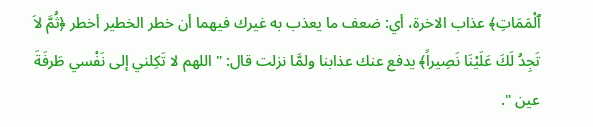ٱلْمَمَاتِ﴾ عذاب الاخرة، أي: ضعف ما يعذب به غيرك فيهما أن خطر الخطير أخطر ﴿ثُمَّ لاَ تَجِدُ لَكَ عَلَيْنَا نَصِيراً﴾ يدفع عنك عذابنا ولمَّا نزلت قال: " اللهم لا تَكِلني إلى نَفْسي طَرفَةَ عين ".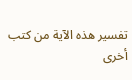تفسير هذه الآية من كتب أخرى